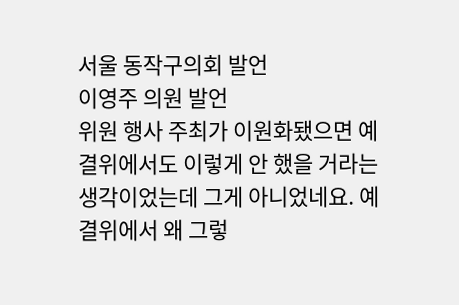서울 동작구의회 발언
이영주 의원 발언
위원 행사 주최가 이원화됐으면 예결위에서도 이렇게 안 했을 거라는 생각이었는데 그게 아니었네요. 예결위에서 왜 그렇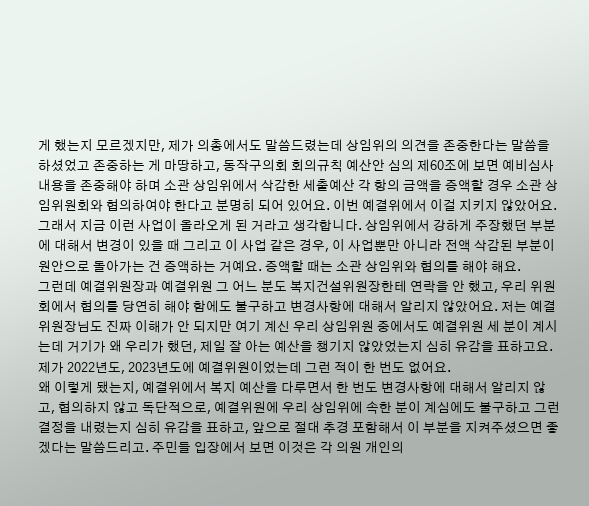게 했는지 모르겠지만, 제가 의총에서도 말씀드렸는데 상임위의 의견을 존중한다는 말씀을 하셨었고 존중하는 게 마땅하고, 동작구의회 회의규칙 예산안 심의 제60조에 보면 예비심사 내용을 존중해야 하며 소관 상임위에서 삭감한 세출예산 각 항의 금액을 증액할 경우 소관 상임위원회와 협의하여야 한다고 분명히 되어 있어요. 이번 예결위에서 이걸 지키지 않았어요.
그래서 지금 이런 사업이 올라오게 된 거라고 생각합니다. 상임위에서 강하게 주장했던 부분에 대해서 변경이 있을 때 그리고 이 사업 같은 경우, 이 사업뿐만 아니라 전액 삭감된 부분이 원안으로 돌아가는 건 증액하는 거예요. 증액할 때는 소관 상임위와 협의를 해야 해요.
그런데 예결위원장과 예결위원 그 어느 분도 복지건설위원장한테 연락을 안 했고, 우리 위원회에서 협의를 당연히 해야 함에도 불구하고 변경사항에 대해서 알리지 않았어요. 저는 예결위원장님도 진짜 이해가 안 되지만 여기 계신 우리 상임위원 중에서도 예결위원 세 분이 계시는데 거기가 왜 우리가 했던, 제일 잘 아는 예산을 챙기지 않았었는지 심히 유감을 표하고요. 제가 2022년도, 2023년도에 예결위원이었는데 그런 적이 한 번도 없어요.
왜 이렇게 됐는지, 예결위에서 복지 예산을 다루면서 한 번도 변경사항에 대해서 알리지 않고, 협의하지 않고 독단적으로, 예결위원에 우리 상임위에 속한 분이 계심에도 불구하고 그런 결정을 내렸는지 심히 유감을 표하고, 앞으로 절대 추경 포함해서 이 부분을 지켜주셨으면 좋겠다는 말씀드리고. 주민들 입장에서 보면 이것은 각 의원 개인의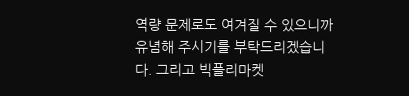역량 문제로도 여겨질 수 있으니까 유념해 주시기를 부탁드리겠습니다. 그리고 빅플리마켓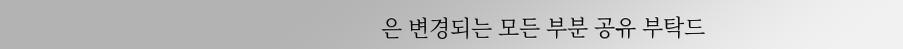은 변경되는 모든 부분 공유 부탁드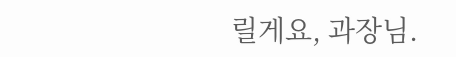릴게요, 과장님.